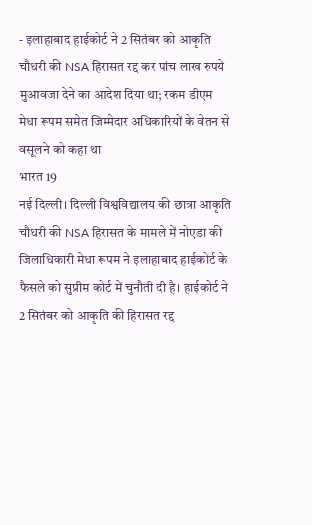- इलाहाबाद हाईकोर्ट ने 2 सितंबर को आकृति चौधरी की NSA हिरासत रद्द कर पांच लाख रुपये मुआवजा देने का आदेश दिया था; रकम डीएम मेधा रूपम समेत जिम्मेदार अधिकारियों के वेतन से वसूलने को कहा था
भारत 19
नई दिल्ली। दिल्ली विश्वविद्यालय की छात्रा आकृति चौधरी की NSA हिरासत के मामले में नोएडा की जिलाधिकारी मेधा रूपम ने इलाहाबाद हाईकोर्ट के फैसले को सुप्रीम कोर्ट में चुनौती दी है। हाईकोर्ट ने 2 सितंबर को आकृति की हिरासत रद्द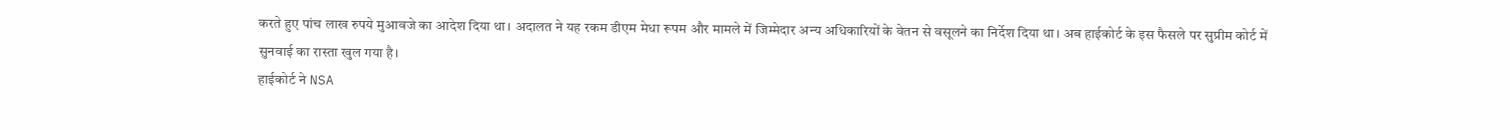करते हुए पांच लाख रुपये मुआवजे का आदेश दिया था। अदालत ने यह रकम डीएम मेधा रूपम और मामले में जिम्मेदार अन्य अधिकारियों के वेतन से वसूलने का निर्देश दिया था। अब हाईकोर्ट के इस फैसले पर सुप्रीम कोर्ट में सुनवाई का रास्ता खुल गया है।
हाईकोर्ट ने NSA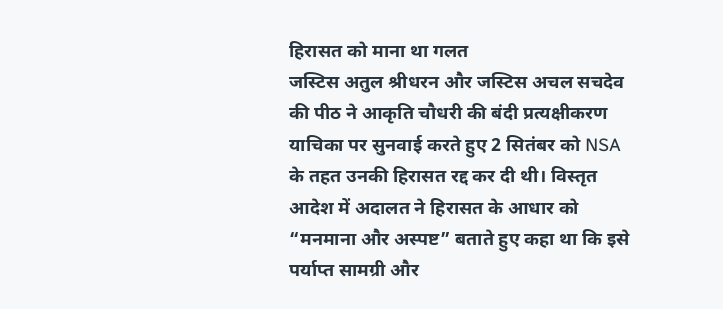हिरासत को माना था गलत
जस्टिस अतुल श्रीधरन और जस्टिस अचल सचदेव की पीठ ने आकृति चौधरी की बंदी प्रत्यक्षीकरण याचिका पर सुनवाई करते हुए 2 सितंबर को NSA के तहत उनकी हिरासत रद्द कर दी थी। विस्तृत आदेश में अदालत ने हिरासत के आधार को “मनमाना और अस्पष्ट” बताते हुए कहा था कि इसे पर्याप्त सामग्री और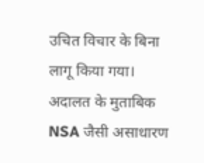उचित विचार के बिना लागू किया गया। अदालत के मुताबिक NSA जैसी असाधारण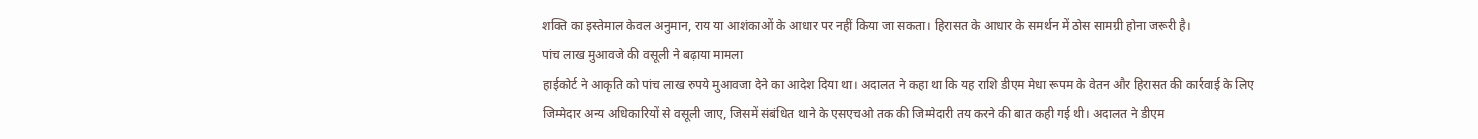शक्ति का इस्तेमाल केवल अनुमान, राय या आशंकाओं के आधार पर नहीं किया जा सकता। हिरासत के आधार के समर्थन में ठोस सामग्री होना जरूरी है।
पांच लाख मुआवजे की वसूली ने बढ़ाया मामला
हाईकोर्ट ने आकृति को पांच लाख रुपये मुआवजा देने का आदेश दिया था। अदालत ने कहा था कि यह राशि डीएम मेधा रूपम के वेतन और हिरासत की कार्रवाई के लिए जिम्मेदार अन्य अधिकारियों से वसूली जाए, जिसमें संबंधित थाने के एसएचओ तक की जिम्मेदारी तय करने की बात कही गई थी। अदालत ने डीएम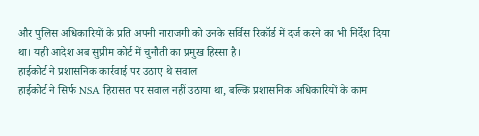और पुलिस अधिकारियों के प्रति अपनी नाराजगी को उनके सर्विस रिकॉर्ड में दर्ज करने का भी निर्देश दिया था। यही आदेश अब सुप्रीम कोर्ट में चुनौती का प्रमुख हिस्सा है।
हाईकोर्ट ने प्रशासनिक कार्रवाई पर उठाए थे सवाल
हाईकोर्ट ने सिर्फ NSA हिरासत पर सवाल नहीं उठाया था, बल्कि प्रशासनिक अधिकारियों के काम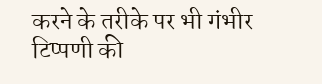करने के तरीके पर भी गंभीर टिप्पणी की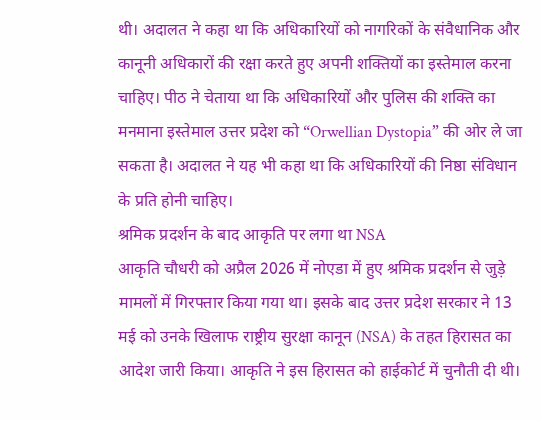थी। अदालत ने कहा था कि अधिकारियों को नागरिकों के संवैधानिक और कानूनी अधिकारों की रक्षा करते हुए अपनी शक्तियों का इस्तेमाल करना चाहिए। पीठ ने चेताया था कि अधिकारियों और पुलिस की शक्ति का मनमाना इस्तेमाल उत्तर प्रदेश को “Orwellian Dystopia” की ओर ले जा सकता है। अदालत ने यह भी कहा था कि अधिकारियों की निष्ठा संविधान के प्रति होनी चाहिए।
श्रमिक प्रदर्शन के बाद आकृति पर लगा था NSA
आकृति चौधरी को अप्रैल 2026 में नोएडा में हुए श्रमिक प्रदर्शन से जुड़े मामलों में गिरफ्तार किया गया था। इसके बाद उत्तर प्रदेश सरकार ने 13 मई को उनके खिलाफ राष्ट्रीय सुरक्षा कानून (NSA) के तहत हिरासत का आदेश जारी किया। आकृति ने इस हिरासत को हाईकोर्ट में चुनौती दी थी।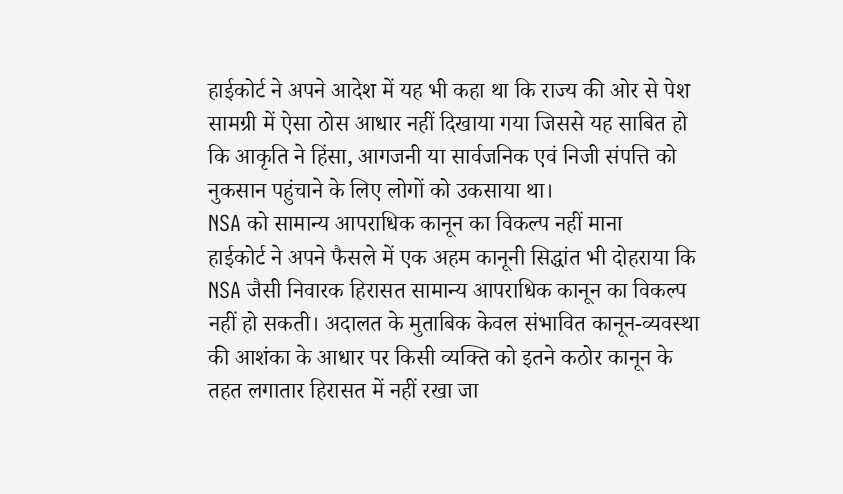हाईकोर्ट ने अपने आदेश में यह भी कहा था कि राज्य की ओर से पेश सामग्री में ऐसा ठोस आधार नहीं दिखाया गया जिससे यह साबित हो कि आकृति ने हिंसा, आगजनी या सार्वजनिक एवं निजी संपत्ति को नुकसान पहुंचाने के लिए लोगों को उकसाया था।
NSA को सामान्य आपराधिक कानून का विकल्प नहीं माना
हाईकोर्ट ने अपने फैसले में एक अहम कानूनी सिद्धांत भी दोहराया कि NSA जैसी निवारक हिरासत सामान्य आपराधिक कानून का विकल्प नहीं हो सकती। अदालत के मुताबिक केवल संभावित कानून-व्यवस्था की आशंका के आधार पर किसी व्यक्ति को इतने कठोर कानून के तहत लगातार हिरासत में नहीं रखा जा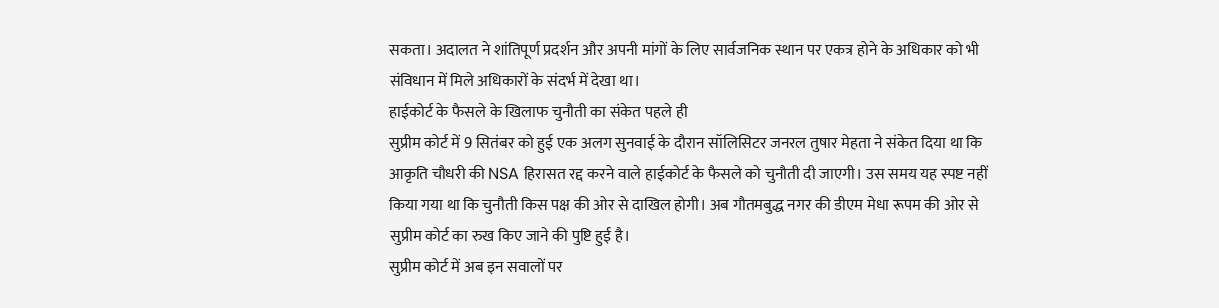सकता। अदालत ने शांतिपूर्ण प्रदर्शन और अपनी मांगों के लिए सार्वजनिक स्थान पर एकत्र होने के अधिकार को भी संविधान में मिले अधिकारों के संदर्भ में देखा था।
हाईकोर्ट के फैसले के खिलाफ चुनौती का संकेत पहले ही
सुप्रीम कोर्ट में 9 सितंबर को हुई एक अलग सुनवाई के दौरान सॉलिसिटर जनरल तुषार मेहता ने संकेत दिया था कि आकृति चौधरी की NSA हिरासत रद्द करने वाले हाईकोर्ट के फैसले को चुनौती दी जाएगी। उस समय यह स्पष्ट नहीं किया गया था कि चुनौती किस पक्ष की ओर से दाखिल होगी। अब गौतमबुद्ध नगर की डीएम मेधा रूपम की ओर से सुप्रीम कोर्ट का रुख किए जाने की पुष्टि हुई है।
सुप्रीम कोर्ट में अब इन सवालों पर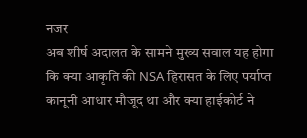नजर
अब शीर्ष अदालत के सामने मुख्य सवाल यह होगा कि क्या आकृति की NSA हिरासत के लिए पर्याप्त कानूनी आधार मौजूद था और क्या हाईकोर्ट ने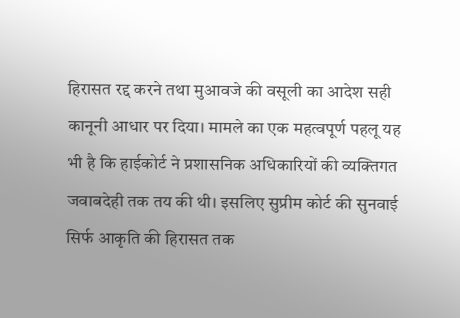हिरासत रद्द करने तथा मुआवजे की वसूली का आदेश सही कानूनी आधार पर दिया। मामले का एक महत्वपूर्ण पहलू यह भी है कि हाईकोर्ट ने प्रशासनिक अधिकारियों की व्यक्तिगत जवाबदेही तक तय की थी। इसलिए सुप्रीम कोर्ट की सुनवाई सिर्फ आकृति की हिरासत तक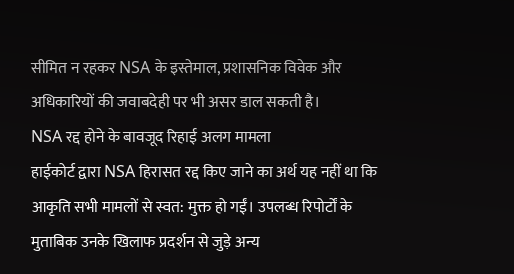सीमित न रहकर NSA के इस्तेमाल, प्रशासनिक विवेक और अधिकारियों की जवाबदेही पर भी असर डाल सकती है।
NSA रद्द होने के बावजूद रिहाई अलग मामला
हाईकोर्ट द्वारा NSA हिरासत रद्द किए जाने का अर्थ यह नहीं था कि आकृति सभी मामलों से स्वत: मुक्त हो गईं। उपलब्ध रिपोर्टों के मुताबिक उनके खिलाफ प्रदर्शन से जुड़े अन्य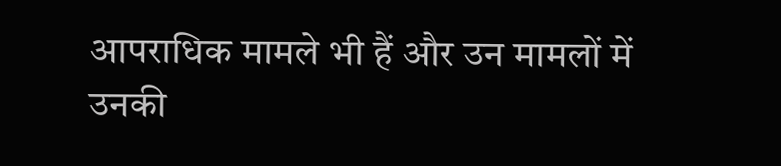आपराधिक मामले भी हैं और उन मामलों में उनकी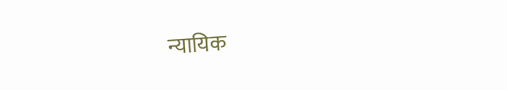न्यायिक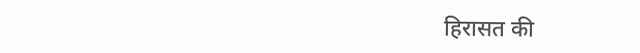हिरासत की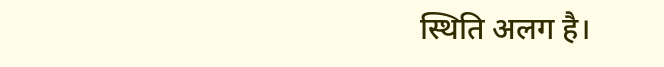स्थिति अलग है।